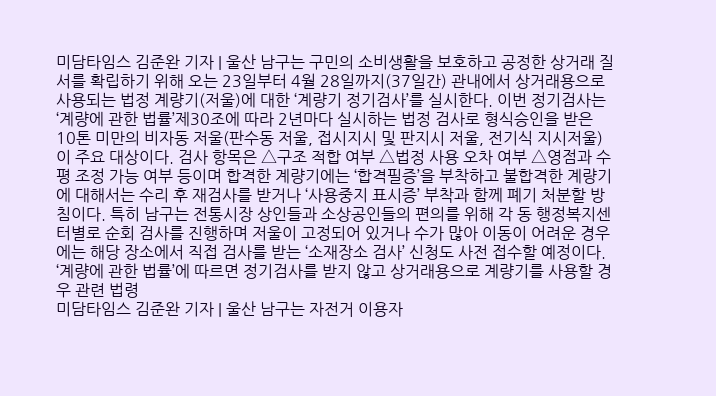미담타임스 김준완 기자 | 울산 남구는 구민의 소비생활을 보호하고 공정한 상거래 질서를 확립하기 위해 오는 23일부터 4월 28일까지(37일간) 관내에서 상거래용으로 사용되는 법정 계량기(저울)에 대한 ‘계량기 정기검사’를 실시한다. 이번 정기검사는 ‘계량에 관한 법률’제30조에 따라 2년마다 실시하는 법정 검사로 형식승인을 받은 10톤 미만의 비자동 저울(판수동 저울, 접시지시 및 판지시 저울, 전기식 지시저울)이 주요 대상이다. 검사 항목은 △구조 적합 여부 △법정 사용 오차 여부 △영점과 수평 조정 가능 여부 등이며 합격한 계량기에는 ‘합격필증’을 부착하고 불합격한 계량기에 대해서는 수리 후 재검사를 받거나 ‘사용중지 표시증’ 부착과 함께 폐기 처분할 방침이다. 특히 남구는 전통시장 상인들과 소상공인들의 편의를 위해 각 동 행정복지센터별로 순회 검사를 진행하며 저울이 고정되어 있거나 수가 많아 이동이 어려운 경우에는 해당 장소에서 직접 검사를 받는 ‘소재장소 검사’ 신청도 사전 접수할 예정이다. ‘계량에 관한 법률’에 따르면 정기검사를 받지 않고 상거래용으로 계량기를 사용할 경우 관련 법령
미담타임스 김준완 기자 | 울산 남구는 자전거 이용자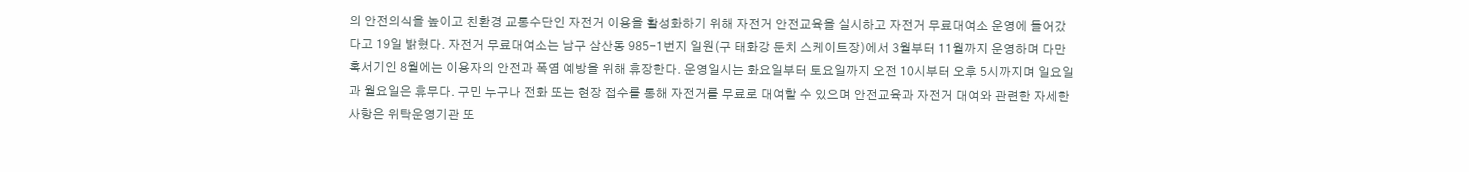의 안전의식을 높이고 친환경 교통수단인 자전거 이용을 활성화하기 위해 자전거 안전교육을 실시하고 자전거 무료대여소 운영에 들어갔다고 19일 밝혔다. 자전거 무료대여소는 남구 삼산동 985-1번지 일원(구 태화강 둔치 스케이트장)에서 3월부터 11월까지 운영하며 다만 혹서기인 8월에는 이용자의 안전과 폭염 예방을 위해 휴장한다. 운영일시는 화요일부터 토요일까지 오전 10시부터 오후 5시까지며 일요일과 월요일은 휴무다. 구민 누구나 전화 또는 현장 접수를 통해 자전거를 무료로 대여할 수 있으며 안전교육과 자전거 대여와 관련한 자세한 사항은 위탁운영기관 또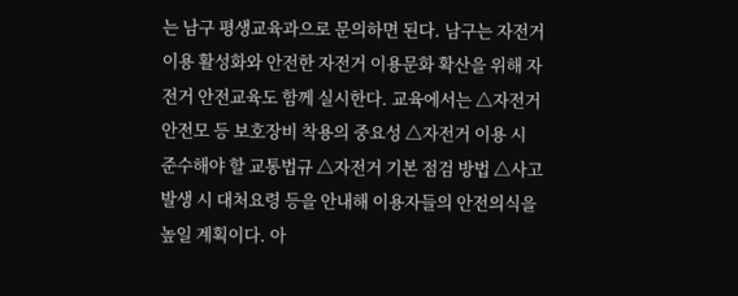는 남구 평생교육과으로 문의하면 된다. 남구는 자전거 이용 활성화와 안전한 자전거 이용문화 확산을 위해 자전거 안전교육도 함께 실시한다. 교육에서는 △자전거 안전모 등 보호장비 착용의 중요성 △자전거 이용 시 준수해야 할 교통법규 △자전거 기본 점검 방법 △사고 발생 시 대처요령 등을 안내해 이용자들의 안전의식을 높일 계획이다. 아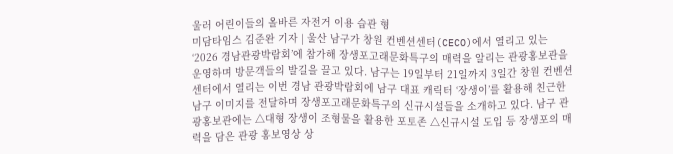울러 어린이들의 올바른 자전거 이용 습관 형
미담타임스 김준완 기자 | 울산 남구가 창원 컨벤션센터(CECO)에서 열리고 있는 ‘2026 경남관광박람회’에 참가해 장생포고래문화특구의 매력을 알리는 관광홍보관을 운영하며 방문객들의 발길을 끌고 있다. 남구는 19일부터 21일까지 3일간 창원 컨벤션센터에서 열리는 이번 경남 관광박람회에 남구 대표 캐릭터 ‘장생이’를 활용해 친근한 남구 이미지를 전달하며 장생포고래문화특구의 신규시설들을 소개하고 있다. 남구 관광홍보관에는 △대형 장생이 조형물을 활용한 포토존 △신규시설 도입 등 장생포의 매력을 담은 관광 홍보영상 상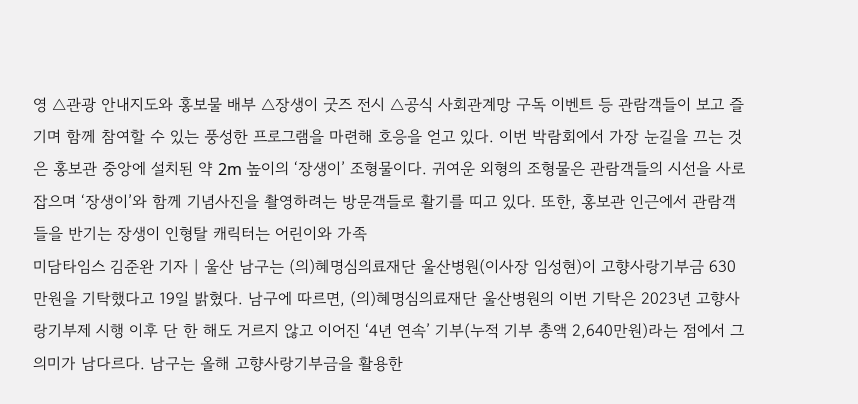영 △관광 안내지도와 홍보물 배부 △장생이 굿즈 전시 △공식 사회관계망 구독 이벤트 등 관람객들이 보고 즐기며 함께 참여할 수 있는 풍성한 프로그램을 마련해 호응을 얻고 있다. 이번 박람회에서 가장 눈길을 끄는 것은 홍보관 중앙에 설치된 약 2m 높이의 ‘장생이’ 조형물이다. 귀여운 외형의 조형물은 관람객들의 시선을 사로잡으며 ‘장생이’와 함께 기념사진을 촬영하려는 방문객들로 활기를 띠고 있다. 또한, 홍보관 인근에서 관람객들을 반기는 장생이 인형탈 캐릭터는 어린이와 가족
미담타임스 김준완 기자 | 울산 남구는 (의)혜명심의료재단 울산병원(이사장 임성현)이 고향사랑기부금 630만원을 기탁했다고 19일 밝혔다. 남구에 따르면, (의)혜명심의료재단 울산병원의 이번 기탁은 2023년 고향사랑기부제 시행 이후 단 한 해도 거르지 않고 이어진 ‘4년 연속’ 기부(누적 기부 총액 2,640만원)라는 점에서 그 의미가 남다르다. 남구는 올해 고향사랑기부금을 활용한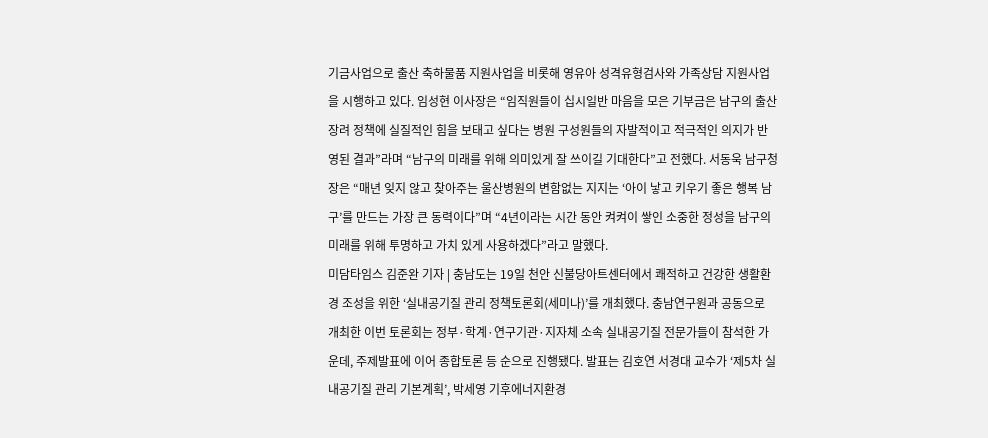기금사업으로 출산 축하물품 지원사업을 비롯해 영유아 성격유형검사와 가족상담 지원사업을 시행하고 있다. 임성현 이사장은 “임직원들이 십시일반 마음을 모은 기부금은 남구의 출산장려 정책에 실질적인 힘을 보태고 싶다는 병원 구성원들의 자발적이고 적극적인 의지가 반영된 결과”라며 “남구의 미래를 위해 의미있게 잘 쓰이길 기대한다”고 전했다. 서동욱 남구청장은 “매년 잊지 않고 찾아주는 울산병원의 변함없는 지지는 ‘아이 낳고 키우기 좋은 행복 남구’를 만드는 가장 큰 동력이다”며 “4년이라는 시간 동안 켜켜이 쌓인 소중한 정성을 남구의 미래를 위해 투명하고 가치 있게 사용하겠다”라고 말했다.
미담타임스 김준완 기자 | 충남도는 19일 천안 신불당아트센터에서 쾌적하고 건강한 생활환경 조성을 위한 ‘실내공기질 관리 정책토론회(세미나)’를 개최했다. 충남연구원과 공동으로 개최한 이번 토론회는 정부·학계·연구기관·지자체 소속 실내공기질 전문가들이 참석한 가운데, 주제발표에 이어 종합토론 등 순으로 진행됐다. 발표는 김호연 서경대 교수가 ‘제5차 실내공기질 관리 기본계획’, 박세영 기후에너지환경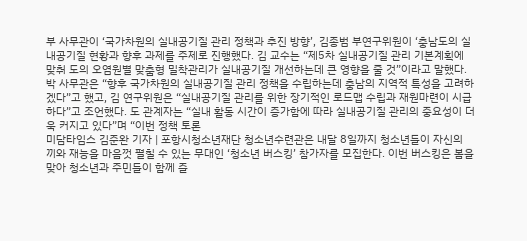부 사무관이 ‘국가차원의 실내공기질 관리 정책과 추진 방향’, 김종범 부연구위원이 ‘충남도의 실내공기질 현황과 향후 과제를 주제로 진행했다. 김 교수는 “제5차 실내공기질 관리 기본계획에 맞춰 도의 오염원별 맞춤형 밀착관리가 실내공기질 개선하는데 큰 영향을 줄 것”이라고 말했다. 박 사무관은 “향후 국가차원의 실내공기질 관리 정책을 수립하는데 충남의 지역적 특성을 고려하겠다”고 했고, 김 연구위원은 “실내공기질 관리를 위한 장기적인 로드맵 수립과 재원마련이 시급하다”고 조언했다. 도 관계자는 “실내 활동 시간이 증가함에 따라 실내공기질 관리의 중요성이 더욱 커지고 있다”며 “이번 정책 토론
미담타임스 김준완 기자 | 포항시청소년재단 청소년수련관은 내달 8일까지 청소년들이 자신의 끼와 재능을 마음껏 펼칠 수 있는 무대인 ‘청소년 버스킹’ 참가자를 모집한다. 이번 버스킹은 봄을 맞아 청소년과 주민들이 함께 즐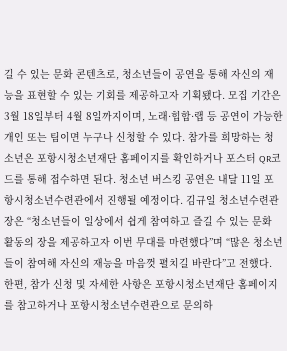길 수 있는 문화 콘텐츠로, 청소년들이 공연을 통해 자신의 재능을 표현할 수 있는 기회를 제공하고자 기획됐다. 모집 기간은 3월 18일부터 4월 8일까지이며, 노래·힙합·랩 등 공연이 가능한 개인 또는 팀이면 누구나 신청할 수 있다. 참가를 희망하는 청소년은 포항시청소년재단 홈페이지를 확인하거나 포스터 QR코드를 통해 접수하면 된다. 청소년 버스킹 공연은 내달 11일 포항시청소년수련관에서 진행될 예정이다. 김규일 청소년수련관장은 “청소년들이 일상에서 쉽게 참여하고 즐길 수 있는 문화 활동의 장을 제공하고자 이번 무대를 마련했다”며 “많은 청소년들이 참여해 자신의 재능을 마음껏 펼치길 바란다”고 전했다. 한편, 참가 신청 및 자세한 사항은 포항시청소년재단 홈페이지를 참고하거나 포항시청소년수련관으로 문의하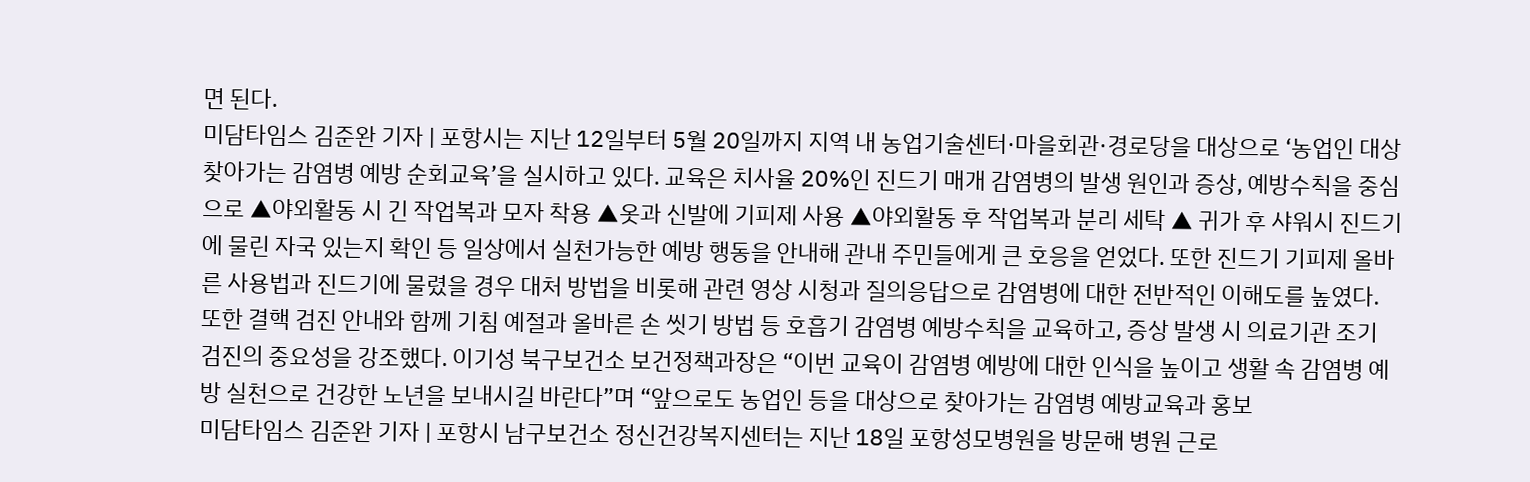면 된다.
미담타임스 김준완 기자 | 포항시는 지난 12일부터 5월 20일까지 지역 내 농업기술센터·마을회관·경로당을 대상으로 ‘농업인 대상 찾아가는 감염병 예방 순회교육’을 실시하고 있다. 교육은 치사율 20%인 진드기 매개 감염병의 발생 원인과 증상, 예방수칙을 중심으로 ▲야외활동 시 긴 작업복과 모자 착용 ▲옷과 신발에 기피제 사용 ▲야외활동 후 작업복과 분리 세탁 ▲ 귀가 후 샤워시 진드기에 물린 자국 있는지 확인 등 일상에서 실천가능한 예방 행동을 안내해 관내 주민들에게 큰 호응을 얻었다. 또한 진드기 기피제 올바른 사용법과 진드기에 물렸을 경우 대처 방법을 비롯해 관련 영상 시청과 질의응답으로 감염병에 대한 전반적인 이해도를 높였다. 또한 결핵 검진 안내와 함께 기침 예절과 올바른 손 씻기 방법 등 호흡기 감염병 예방수칙을 교육하고, 증상 발생 시 의료기관 조기 검진의 중요성을 강조했다. 이기성 북구보건소 보건정책과장은 “이번 교육이 감염병 예방에 대한 인식을 높이고 생활 속 감염병 예방 실천으로 건강한 노년을 보내시길 바란다”며 “앞으로도 농업인 등을 대상으로 찾아가는 감염병 예방교육과 홍보
미담타임스 김준완 기자 | 포항시 남구보건소 정신건강복지센터는 지난 18일 포항성모병원을 방문해 병원 근로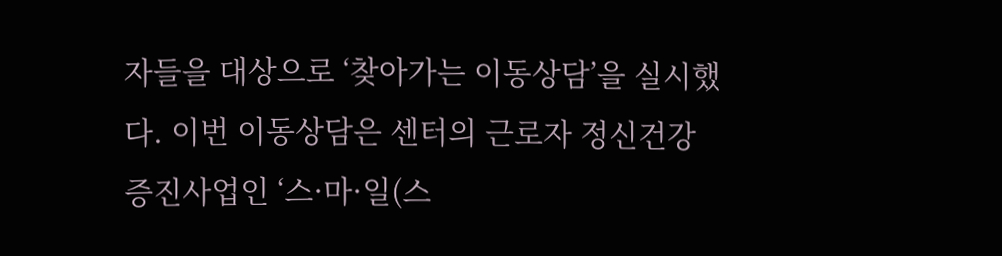자들을 대상으로 ‘찾아가는 이동상담’을 실시했다. 이번 이동상담은 센터의 근로자 정신건강증진사업인 ‘스·마·일(스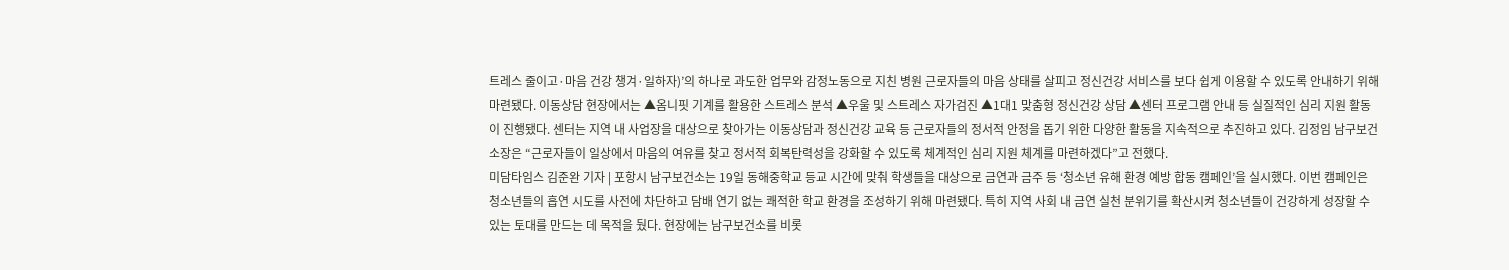트레스 줄이고·마음 건강 챙겨·일하자)’의 하나로 과도한 업무와 감정노동으로 지친 병원 근로자들의 마음 상태를 살피고 정신건강 서비스를 보다 쉽게 이용할 수 있도록 안내하기 위해 마련됐다. 이동상담 현장에서는 ▲옴니핏 기계를 활용한 스트레스 분석 ▲우울 및 스트레스 자가검진 ▲1대1 맞춤형 정신건강 상담 ▲센터 프로그램 안내 등 실질적인 심리 지원 활동이 진행됐다. 센터는 지역 내 사업장을 대상으로 찾아가는 이동상담과 정신건강 교육 등 근로자들의 정서적 안정을 돕기 위한 다양한 활동을 지속적으로 추진하고 있다. 김정임 남구보건소장은 “근로자들이 일상에서 마음의 여유를 찾고 정서적 회복탄력성을 강화할 수 있도록 체계적인 심리 지원 체계를 마련하겠다”고 전했다.
미담타임스 김준완 기자 | 포항시 남구보건소는 19일 동해중학교 등교 시간에 맞춰 학생들을 대상으로 금연과 금주 등 ‘청소년 유해 환경 예방 합동 캠페인’을 실시했다. 이번 캠페인은 청소년들의 흡연 시도를 사전에 차단하고 담배 연기 없는 쾌적한 학교 환경을 조성하기 위해 마련됐다. 특히 지역 사회 내 금연 실천 분위기를 확산시켜 청소년들이 건강하게 성장할 수 있는 토대를 만드는 데 목적을 뒀다. 현장에는 남구보건소를 비롯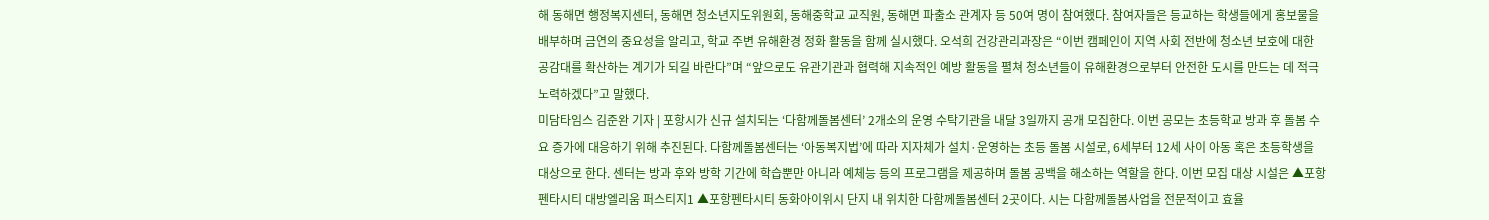해 동해면 행정복지센터, 동해면 청소년지도위원회, 동해중학교 교직원, 동해면 파출소 관계자 등 50여 명이 참여했다. 참여자들은 등교하는 학생들에게 홍보물을 배부하며 금연의 중요성을 알리고, 학교 주변 유해환경 정화 활동을 함께 실시했다. 오석희 건강관리과장은 “이번 캠페인이 지역 사회 전반에 청소년 보호에 대한 공감대를 확산하는 계기가 되길 바란다”며 “앞으로도 유관기관과 협력해 지속적인 예방 활동을 펼쳐 청소년들이 유해환경으로부터 안전한 도시를 만드는 데 적극 노력하겠다”고 말했다.
미담타임스 김준완 기자 | 포항시가 신규 설치되는 ‘다함께돌봄센터’ 2개소의 운영 수탁기관을 내달 3일까지 공개 모집한다. 이번 공모는 초등학교 방과 후 돌봄 수요 증가에 대응하기 위해 추진된다. 다함께돌봄센터는 ‘아동복지법’에 따라 지자체가 설치·운영하는 초등 돌봄 시설로, 6세부터 12세 사이 아동 혹은 초등학생을 대상으로 한다. 센터는 방과 후와 방학 기간에 학습뿐만 아니라 예체능 등의 프로그램을 제공하며 돌봄 공백을 해소하는 역할을 한다. 이번 모집 대상 시설은 ▲포항펜타시티 대방엘리움 퍼스티지1 ▲포항펜타시티 동화아이위시 단지 내 위치한 다함께돌봄센터 2곳이다. 시는 다함께돌봄사업을 전문적이고 효율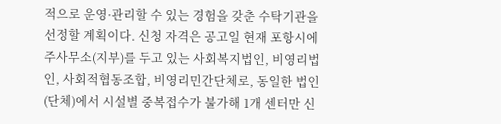적으로 운영·관리할 수 있는 경험을 갖춘 수탁기관을 선정할 계획이다. 신청 자격은 공고일 현재 포항시에 주사무소(지부)를 두고 있는 사회복지법인, 비영리법인, 사회적협동조합, 비영리민간단체로, 동일한 법인(단체)에서 시설별 중복접수가 불가해 1개 센터만 신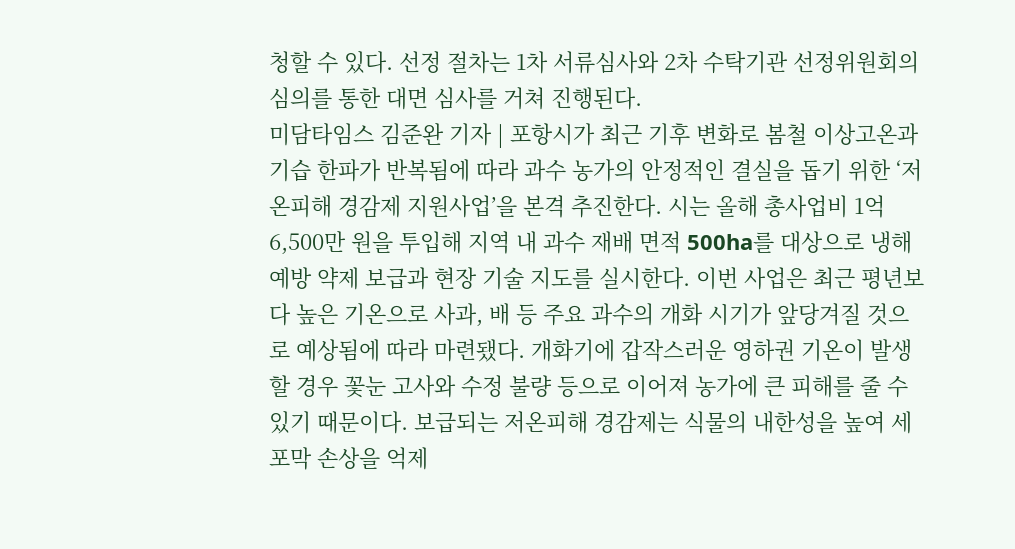청할 수 있다. 선정 절차는 1차 서류심사와 2차 수탁기관 선정위원회의 심의를 통한 대면 심사를 거쳐 진행된다.
미담타임스 김준완 기자 | 포항시가 최근 기후 변화로 봄철 이상고온과 기습 한파가 반복됨에 따라 과수 농가의 안정적인 결실을 돕기 위한 ‘저온피해 경감제 지원사업’을 본격 추진한다. 시는 올해 총사업비 1억 6,500만 원을 투입해 지역 내 과수 재배 면적 500ha를 대상으로 냉해 예방 약제 보급과 현장 기술 지도를 실시한다. 이번 사업은 최근 평년보다 높은 기온으로 사과, 배 등 주요 과수의 개화 시기가 앞당겨질 것으로 예상됨에 따라 마련됐다. 개화기에 갑작스러운 영하권 기온이 발생할 경우 꽃눈 고사와 수정 불량 등으로 이어져 농가에 큰 피해를 줄 수 있기 때문이다. 보급되는 저온피해 경감제는 식물의 내한성을 높여 세포막 손상을 억제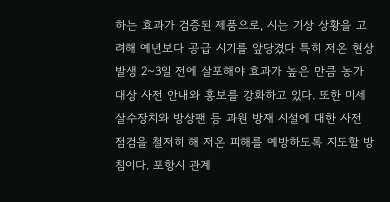하는 효과가 검증된 제품으로, 시는 기상 상황을 고려해 예년보다 공급 시기를 앞당겼다 특히 저온 현상 발생 2~3일 전에 살포해야 효과가 높은 만큼 농가 대상 사전 안내와 홍보를 강화하고 있다. 또한 미세 살수장치와 방상팬 등 과원 방재 시설에 대한 사전 점검을 철저히 해 저온 피해를 예방하도록 지도할 방침이다. 포항시 관계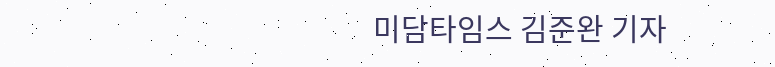미담타임스 김준완 기자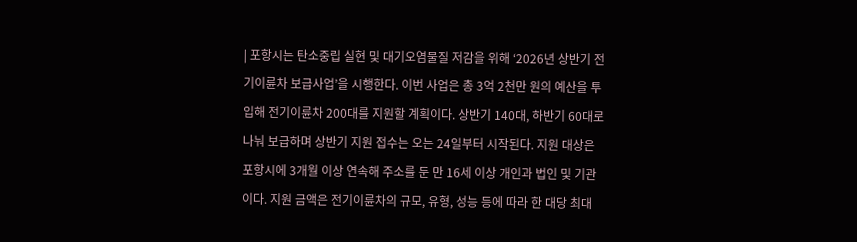| 포항시는 탄소중립 실현 및 대기오염물질 저감을 위해 ‘2026년 상반기 전기이륜차 보급사업’을 시행한다. 이번 사업은 총 3억 2천만 원의 예산을 투입해 전기이륜차 200대를 지원할 계획이다. 상반기 140대, 하반기 60대로 나눠 보급하며 상반기 지원 접수는 오는 24일부터 시작된다. 지원 대상은 포항시에 3개월 이상 연속해 주소를 둔 만 16세 이상 개인과 법인 및 기관이다. 지원 금액은 전기이륜차의 규모, 유형, 성능 등에 따라 한 대당 최대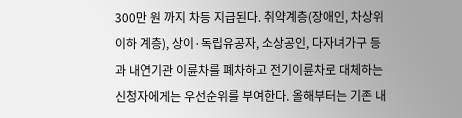300만 원 까지 차등 지급된다. 취약계층(장애인, 차상위 이하 계층), 상이·독립유공자, 소상공인, 다자녀가구 등과 내연기관 이륜차를 폐차하고 전기이륜차로 대체하는 신청자에게는 우선순위를 부여한다. 올해부터는 기존 내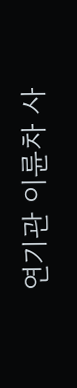연기관 이륜차 사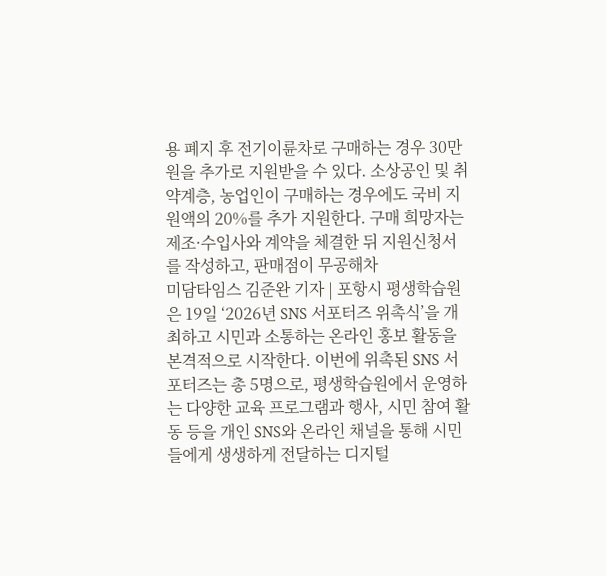용 폐지 후 전기이륜차로 구매하는 경우 30만 원을 추가로 지원받을 수 있다. 소상공인 및 취약계층, 농업인이 구매하는 경우에도 국비 지원액의 20%를 추가 지원한다. 구매 희망자는 제조·수입사와 계약을 체결한 뒤 지원신청서를 작성하고, 판매점이 무공해차
미담타임스 김준완 기자 | 포항시 평생학습원은 19일 ‘2026년 SNS 서포터즈 위촉식’을 개최하고 시민과 소통하는 온라인 홍보 활동을 본격적으로 시작한다. 이번에 위촉된 SNS 서포터즈는 총 5명으로, 평생학습원에서 운영하는 다양한 교육 프로그램과 행사, 시민 참여 활동 등을 개인 SNS와 온라인 채널을 통해 시민들에게 생생하게 전달하는 디지털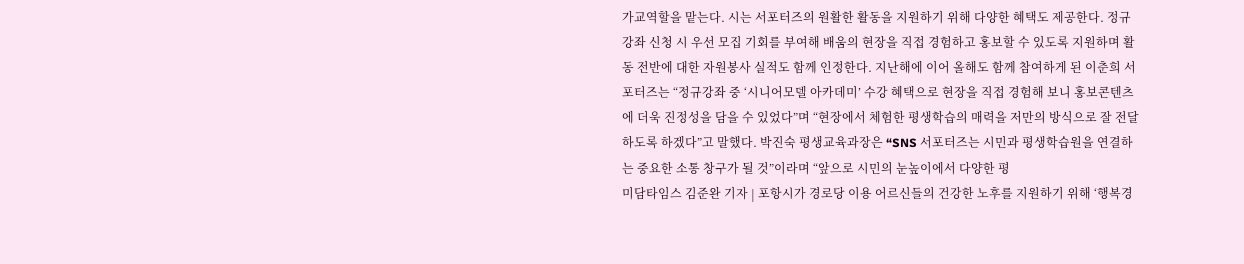가교역할을 맡는다. 시는 서포터즈의 원활한 활동을 지원하기 위해 다양한 혜택도 제공한다. 정규강좌 신청 시 우선 모집 기회를 부여해 배움의 현장을 직접 경험하고 홍보할 수 있도록 지원하며 활동 전반에 대한 자원봉사 실적도 함께 인정한다. 지난해에 이어 올해도 함께 참여하게 된 이춘희 서포터즈는 “정규강좌 중 ‘시니어모델 아카데미’ 수강 혜택으로 현장을 직접 경험해 보니 홍보콘텐츠에 더욱 진정성을 담을 수 있었다”며 “현장에서 체험한 평생학습의 매력을 저만의 방식으로 잘 전달하도록 하겠다”고 말했다. 박진숙 평생교육과장은 “SNS 서포터즈는 시민과 평생학습원을 연결하는 중요한 소통 창구가 될 것”이라며 “앞으로 시민의 눈높이에서 다양한 평
미담타임스 김준완 기자 | 포항시가 경로당 이용 어르신들의 건강한 노후를 지원하기 위해 ‘행복경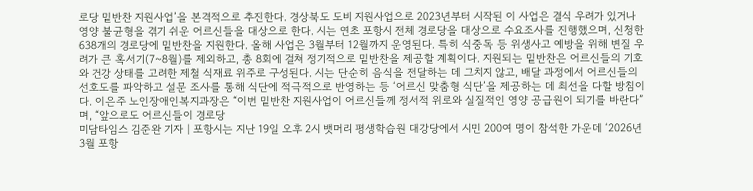로당 밑반찬 지원사업’을 본격적으로 추진한다. 경상북도 도비 지원사업으로 2023년부터 시작된 이 사업은 결식 우려가 있거나 영양 불균형을 겪기 쉬운 어르신들을 대상으로 한다. 시는 연초 포항시 전체 경로당을 대상으로 수요조사를 진행했으며, 신청한 638개의 경로당에 밑반찬을 지원한다. 올해 사업은 3월부터 12월까지 운영된다. 특히 식중독 등 위생사고 예방을 위해 변질 우려가 큰 혹서기(7~8월)를 제외하고, 총 8회에 걸쳐 정기적으로 밑반찬을 제공할 계획이다. 지원되는 밑반찬은 어르신들의 기호와 건강 상태를 고려한 제철 식재료 위주로 구성된다. 시는 단순히 음식을 전달하는 데 그치지 않고, 배달 과정에서 어르신들의 선호도를 파악하고 설문 조사를 통해 식단에 적극적으로 반영하는 등 ‘어르신 맞춤형 식단’을 제공하는 데 최선을 다할 방침이다. 이은주 노인장애인복지과장은 “이번 밑반찬 지원사업이 어르신들께 정서적 위로와 실질적인 영양 공급원이 되기를 바란다”며, “앞으로도 어르신들이 경로당
미담타임스 김준완 기자 | 포항시는 지난 19일 오후 2시 뱃머리 평생학습원 대강당에서 시민 200여 명이 참석한 가운데 ‘2026년 3월 포항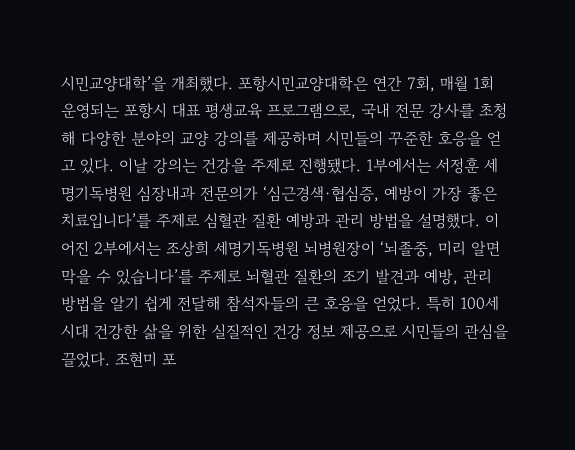시민교양대학’을 개최했다. 포항시민교양대학은 연간 7회, 매월 1회 운영되는 포항시 대표 평생교육 프로그램으로, 국내 전문 강사를 초청해 다양한 분야의 교양 강의를 제공하며 시민들의 꾸준한 호응을 얻고 있다. 이날 강의는 건강을 주제로 진행됐다. 1부에서는 서정훈 세명기독병원 심장내과 전문의가 ‘심근경색·협심증, 예방이 가장 좋은 치료입니다’를 주제로 심혈관 질환 예방과 관리 방법을 설명했다. 이어진 2부에서는 조상희 세명기독병원 뇌병원장이 ‘뇌졸중, 미리 알면 막을 수 있습니다’를 주제로 뇌혈관 질환의 조기 발견과 예방, 관리 방법을 알기 쉽게 전달해 참석자들의 큰 호응을 얻었다. 특히 100세 시대 건강한 삶을 위한 실질적인 건강 정보 제공으로 시민들의 관심을 끌었다. 조현미 포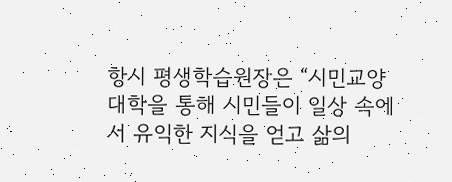항시 평생학습원장은 “시민교양대학을 통해 시민들이 일상 속에서 유익한 지식을 얻고 삶의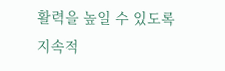활력을 높일 수 있도록 지속적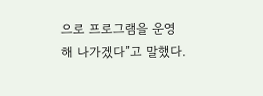으로 프로그램을 운영해 나가겠다”고 말했다.